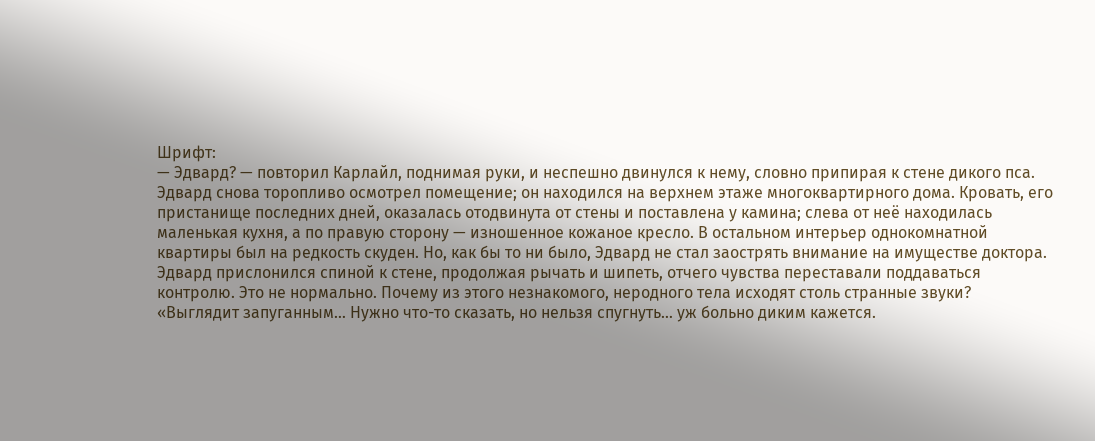Шрифт:
— Эдвард? — повторил Карлайл, поднимая руки, и неспешно двинулся к нему, словно припирая к стене дикого пса.
Эдвард снова торопливо осмотрел помещение; он находился на верхнем этаже многоквартирного дома. Кровать, его пристанище последних дней, оказалась отодвинута от стены и поставлена у камина; слева от неё находилась маленькая кухня, а по правую сторону — изношенное кожаное кресло. В остальном интерьер однокомнатной квартиры был на редкость скуден. Но, как бы то ни было, Эдвард не стал заострять внимание на имуществе доктора.
Эдвард прислонился спиной к стене, продолжая рычать и шипеть, отчего чувства переставали поддаваться контролю. Это не нормально. Почему из этого незнакомого, неродного тела исходят столь странные звуки?
«Выглядит запуганным… Нужно что-то сказать, но нельзя спугнуть… уж больно диким кажется.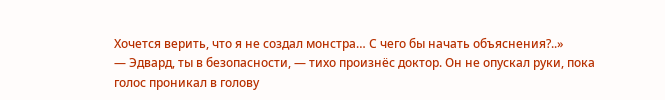Хочется верить, что я не создал монстра… С чего бы начать объяснения?..»
— Эдвард, ты в безопасности, — тихо произнёс доктор. Он не опускал руки, пока голос проникал в голову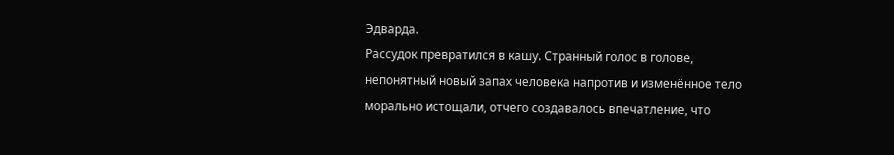Эдварда.
Рассудок превратился в кашу. Странный голос в голове, непонятный новый запах человека напротив и изменённое тело морально истощали, отчего создавалось впечатление, что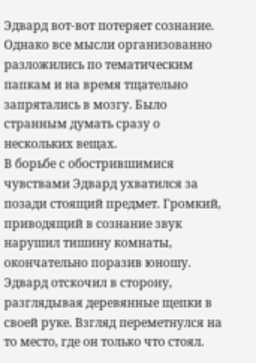Эдвард вот-вот потеряет сознание. Однако все мысли организованно разложились по тематическим папкам и на время тщательно запрятались в мозгу. Было странным думать сразу о нескольких вещах.
В борьбе с обострившимися чувствами Эдвард ухватился за позади стоящий предмет. Громкий, приводящий в сознание звук нарушил тишину комнаты, окончательно поразив юношу. Эдвард отскочил в сторону, разглядывая деревянные щепки в своей руке. Взгляд переметнулся на то место, где он только что стоял.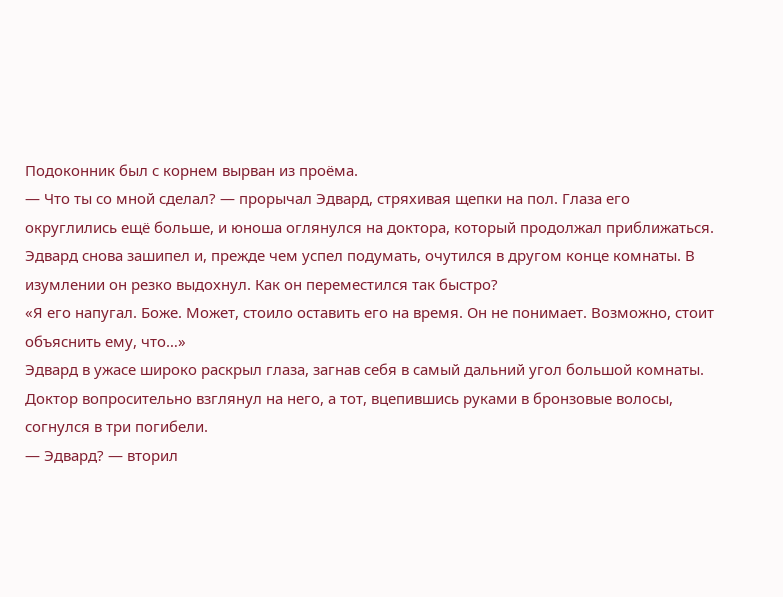Подоконник был с корнем вырван из проёма.
— Что ты со мной сделал? — прорычал Эдвард, стряхивая щепки на пол. Глаза его округлились ещё больше, и юноша оглянулся на доктора, который продолжал приближаться.
Эдвард снова зашипел и, прежде чем успел подумать, очутился в другом конце комнаты. В изумлении он резко выдохнул. Как он переместился так быстро?
«Я его напугал. Боже. Может, стоило оставить его на время. Он не понимает. Возможно, стоит объяснить ему, что…»
Эдвард в ужасе широко раскрыл глаза, загнав себя в самый дальний угол большой комнаты. Доктор вопросительно взглянул на него, а тот, вцепившись руками в бронзовые волосы, согнулся в три погибели.
— Эдвард? — вторил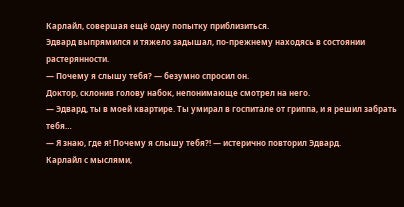Карлайл, совершая ещё одну попытку приблизиться.
Эдвард выпрямился и тяжело задышал, по-прежнему находясь в состоянии растерянности.
— Почему я слышу тебя? — безумно спросил он.
Доктор, склонив голову набок, непонимающе смотрел на него.
— Эдвард, ты в моей квартире. Ты умирал в госпитале от гриппа, и я решил забрать тебя…
— Я знаю, где я! Почему я слышу тебя?! — истерично повторил Эдвард.
Карлайл с мыслями,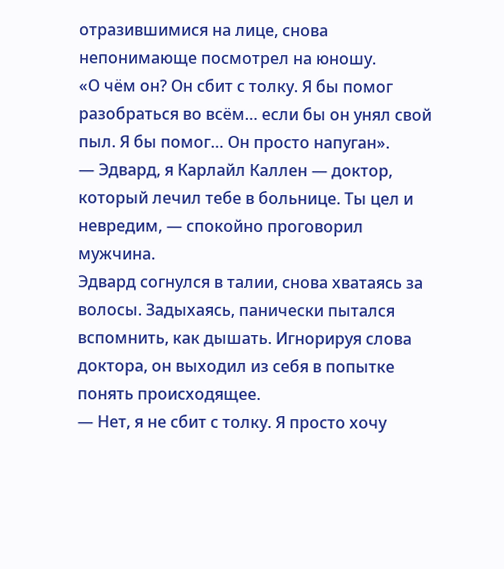отразившимися на лице, снова непонимающе посмотрел на юношу.
«О чём он? Он сбит с толку. Я бы помог разобраться во всём… если бы он унял свой пыл. Я бы помог… Он просто напуган».
— Эдвард, я Карлайл Каллен — доктор, который лечил тебе в больнице. Ты цел и невредим, — спокойно проговорил мужчина.
Эдвард согнулся в талии, снова хватаясь за волосы. Задыхаясь, панически пытался вспомнить, как дышать. Игнорируя слова доктора, он выходил из себя в попытке понять происходящее.
— Нет, я не сбит с толку. Я просто хочу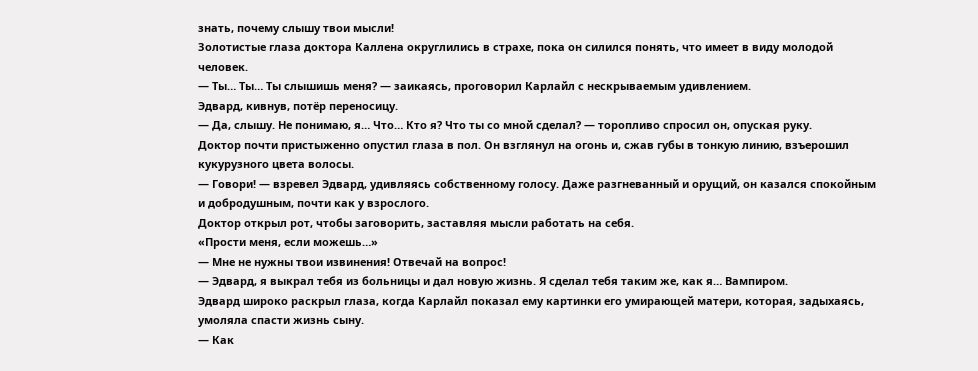знать, почему слышу твои мысли!
Золотистые глаза доктора Каллена округлились в страхе, пока он силился понять, что имеет в виду молодой человек.
— Ты… Ты… Ты слышишь меня? — заикаясь, проговорил Карлайл с нескрываемым удивлением.
Эдвард, кивнув, потёр переносицу.
— Да, слышу. Не понимаю, я… Что… Кто я? Что ты со мной сделал? — торопливо спросил он, опуская руку.
Доктор почти пристыженно опустил глаза в пол. Он взглянул на огонь и, сжав губы в тонкую линию, взъерошил кукурузного цвета волосы.
— Говори! — взревел Эдвард, удивляясь собственному голосу. Даже разгневанный и орущий, он казался спокойным и добродушным, почти как у взрослого.
Доктор открыл рот, чтобы заговорить, заставляя мысли работать на себя.
«Прости меня, если можешь…»
— Мне не нужны твои извинения! Отвечай на вопрос!
— Эдвард, я выкрал тебя из больницы и дал новую жизнь. Я сделал тебя таким же, как я… Вампиром.
Эдвард широко раскрыл глаза, когда Карлайл показал ему картинки его умирающей матери, которая, задыхаясь, умоляла спасти жизнь сыну.
— Как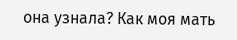она узнала? Как моя мать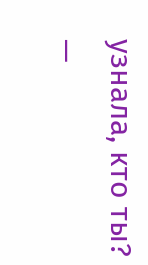узнала, кто ты? —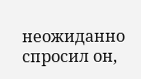неожиданно спросил он,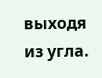выходя из угла.